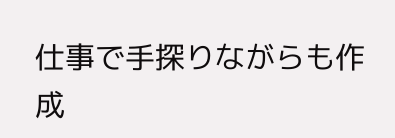仕事で手探りながらも作成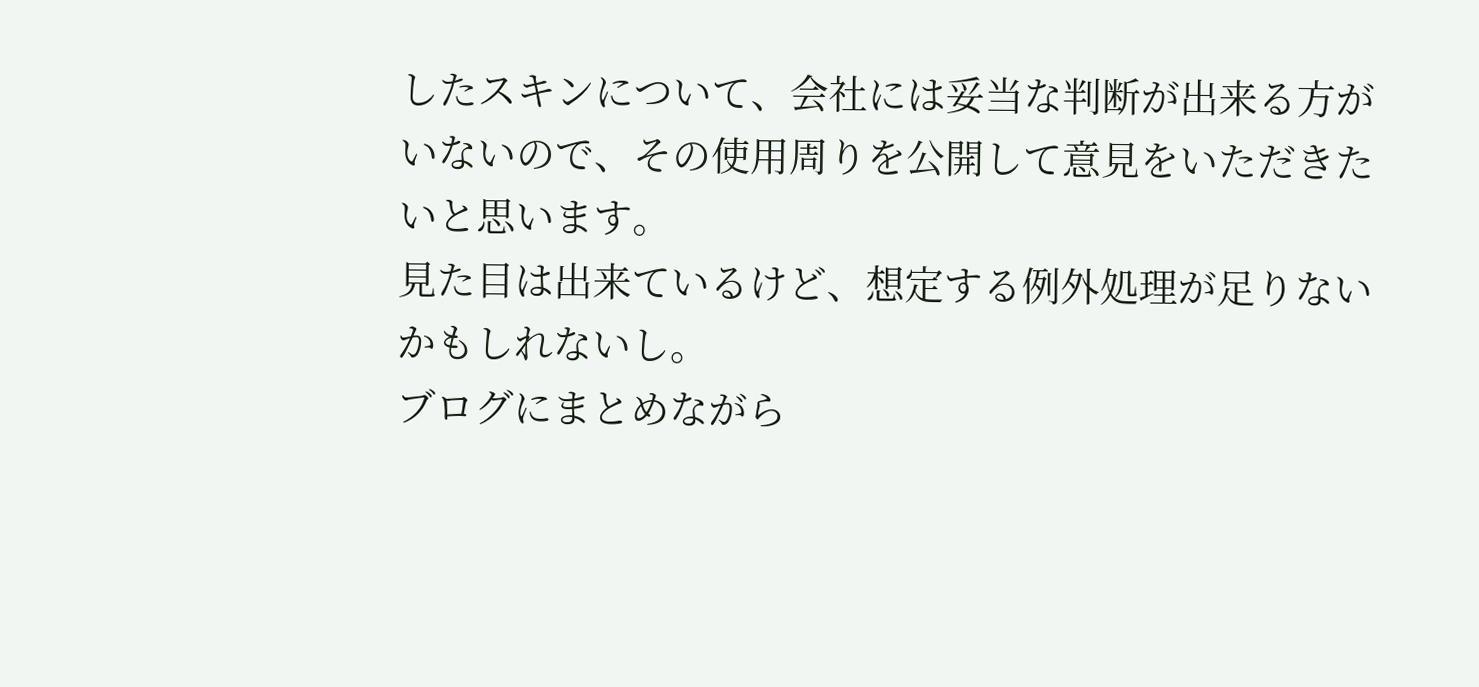したスキンについて、会社には妥当な判断が出来る方がいないので、その使用周りを公開して意見をいただきたいと思います。
見た目は出来ているけど、想定する例外処理が足りないかもしれないし。
ブログにまとめながら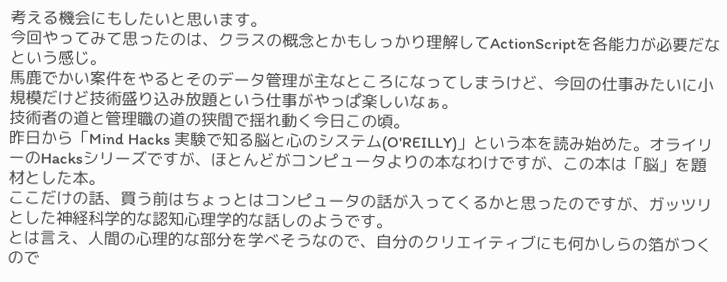考える機会にもしたいと思います。
今回やってみて思ったのは、クラスの概念とかもしっかり理解してActionScriptを各能力が必要だなという感じ。
馬鹿でかい案件をやるとそのデータ管理が主なところになってしまうけど、今回の仕事みたいに小規模だけど技術盛り込み放題という仕事がやっぱ楽しいなぁ。
技術者の道と管理職の道の狭間で揺れ動く今日この頃。
昨日から「Mind Hacks 実験で知る脳と心のシステム(O'REILLY)」という本を読み始めた。オライリーのHacksシリーズですが、ほとんどがコンピュータよりの本なわけですが、この本は「脳」を題材とした本。
ここだけの話、買う前はちょっとはコンピュータの話が入ってくるかと思ったのですが、ガッツリとした神経科学的な認知心理学的な話しのようです。
とは言え、人間の心理的な部分を学べそうなので、自分のクリエイティブにも何かしらの箔がつくので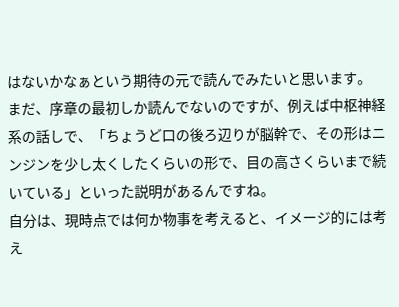はないかなぁという期待の元で読んでみたいと思います。
まだ、序章の最初しか読んでないのですが、例えば中枢神経系の話しで、「ちょうど口の後ろ辺りが脳幹で、その形はニンジンを少し太くしたくらいの形で、目の高さくらいまで続いている」といった説明があるんですね。
自分は、現時点では何か物事を考えると、イメージ的には考え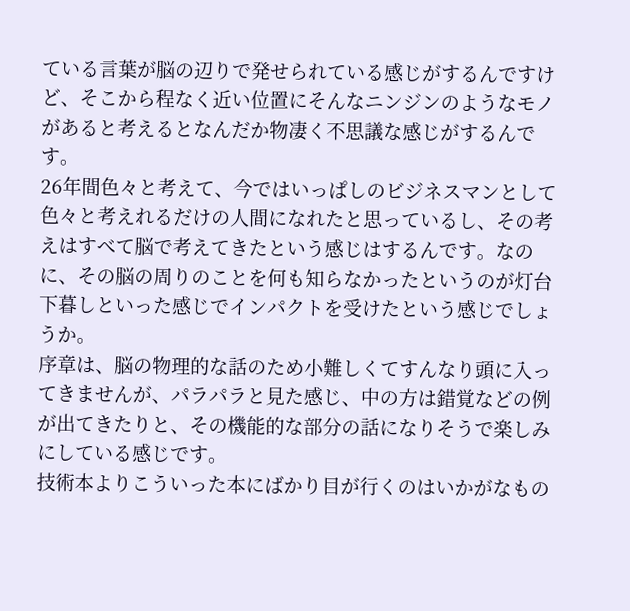ている言葉が脳の辺りで発せられている感じがするんですけど、そこから程なく近い位置にそんなニンジンのようなモノがあると考えるとなんだか物凄く不思議な感じがするんです。
26年間色々と考えて、今ではいっぱしのビジネスマンとして色々と考えれるだけの人間になれたと思っているし、その考えはすべて脳で考えてきたという感じはするんです。なのに、その脳の周りのことを何も知らなかったというのが灯台下暮しといった感じでインパクトを受けたという感じでしょうか。
序章は、脳の物理的な話のため小難しくてすんなり頭に入ってきませんが、パラパラと見た感じ、中の方は錯覚などの例が出てきたりと、その機能的な部分の話になりそうで楽しみにしている感じです。
技術本よりこういった本にばかり目が行くのはいかがなもの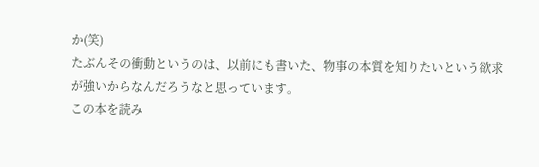か(笑)
たぶんその衝動というのは、以前にも書いた、物事の本質を知りたいという欲求が強いからなんだろうなと思っています。
この本を読み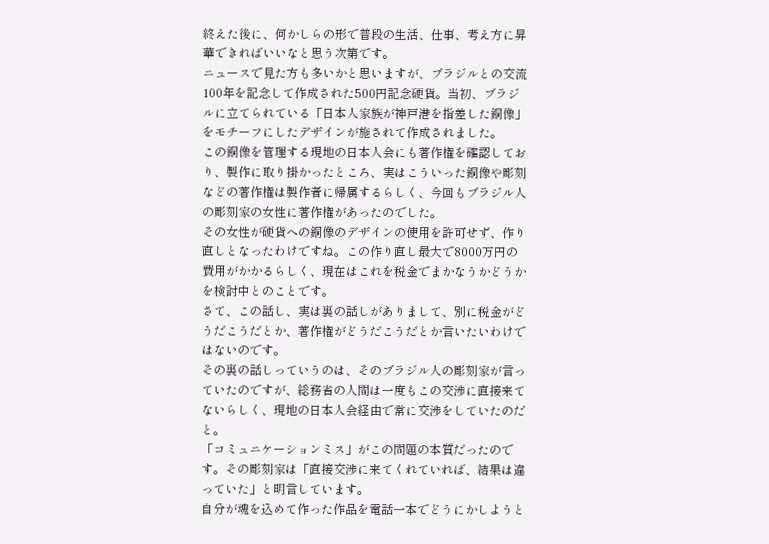終えた後に、何かしらの形で普段の生活、仕事、考え方に昇華できればいいなと思う次第です。
ニュースで見た方も多いかと思いますが、ブラジルとの交流100年を記念して作成された500円記念硬貨。当初、ブラジルに立てられている「日本人家族が神戸港を指差した銅像」をモチーフにしたデザインが施されて作成されました。
この銅像を管理する現地の日本人会にも著作権を確認しており、製作に取り掛かったところ、実はこういった銅像や彫刻などの著作権は製作者に帰属するらしく、今回もブラジル人の彫刻家の女性に著作権があったのでした。
その女性が硬貨への銅像のデザインの使用を許可せず、作り直しとなったわけですね。この作り直し最大で8000万円の費用がかかるらしく、現在はこれを税金でまかなうかどうかを検討中とのことです。
さて、この話し、実は裏の話しがありまして、別に税金がどうだこうだとか、著作権がどうだこうだとか言いたいわけではないのです。
その裏の話しっていうのは、そのブラジル人の彫刻家が言っていたのですが、総務省の人間は一度もこの交渉に直接来てないらしく、現地の日本人会経由で常に交渉をしていたのだと。
「コミュニケーションミス」がこの問題の本質だったのです。その彫刻家は「直接交渉に来てくれていれば、結果は違っていた」と明言しています。
自分が魂を込めて作った作品を電話一本でどうにかしようと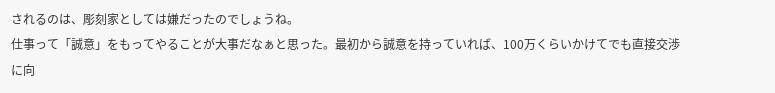されるのは、彫刻家としては嫌だったのでしょうね。
仕事って「誠意」をもってやることが大事だなぁと思った。最初から誠意を持っていれば、100万くらいかけてでも直接交渉に向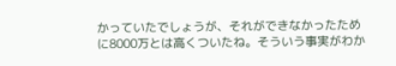かっていたでしょうが、それができなかったために8000万とは高くついたね。そういう事実がわか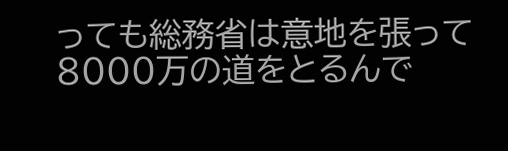っても総務省は意地を張って8000万の道をとるんで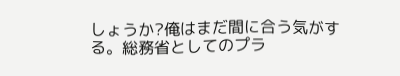しょうか?俺はまだ間に合う気がする。総務省としてのプラ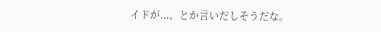イドが...、とか言いだしそうだな。